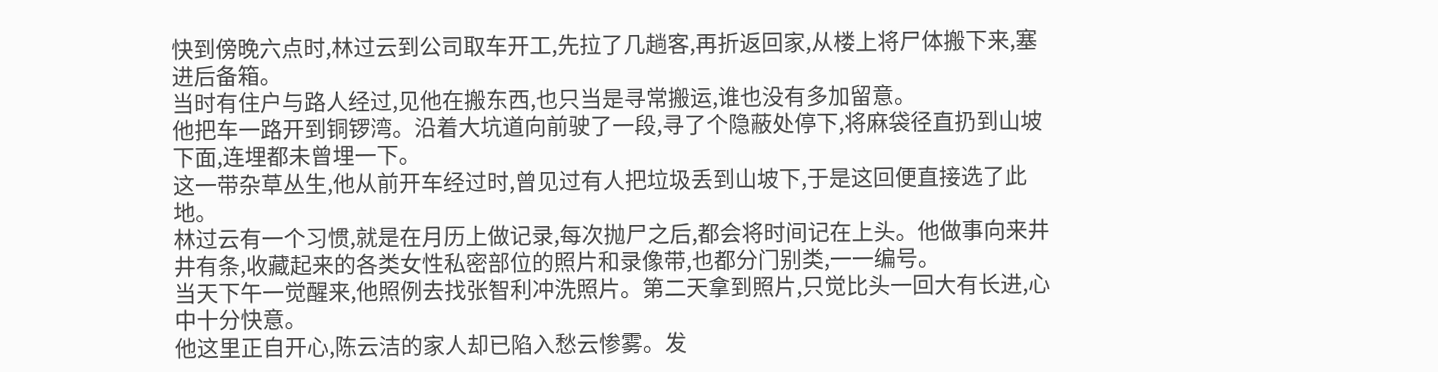快到傍晚六点时,林过云到公司取车开工,先拉了几趟客,再折返回家,从楼上将尸体搬下来,塞进后备箱。
当时有住户与路人经过,见他在搬东西,也只当是寻常搬运,谁也没有多加留意。
他把车一路开到铜锣湾。沿着大坑道向前驶了一段,寻了个隐蔽处停下,将麻袋径直扔到山坡下面,连埋都未曾埋一下。
这一带杂草丛生,他从前开车经过时,曾见过有人把垃圾丢到山坡下,于是这回便直接选了此地。
林过云有一个习惯,就是在月历上做记录,每次抛尸之后,都会将时间记在上头。他做事向来井井有条,收藏起来的各类女性私密部位的照片和录像带,也都分门别类,一一编号。
当天下午一觉醒来,他照例去找张智利冲洗照片。第二天拿到照片,只觉比头一回大有长进,心中十分快意。
他这里正自开心,陈云洁的家人却已陷入愁云惨雾。发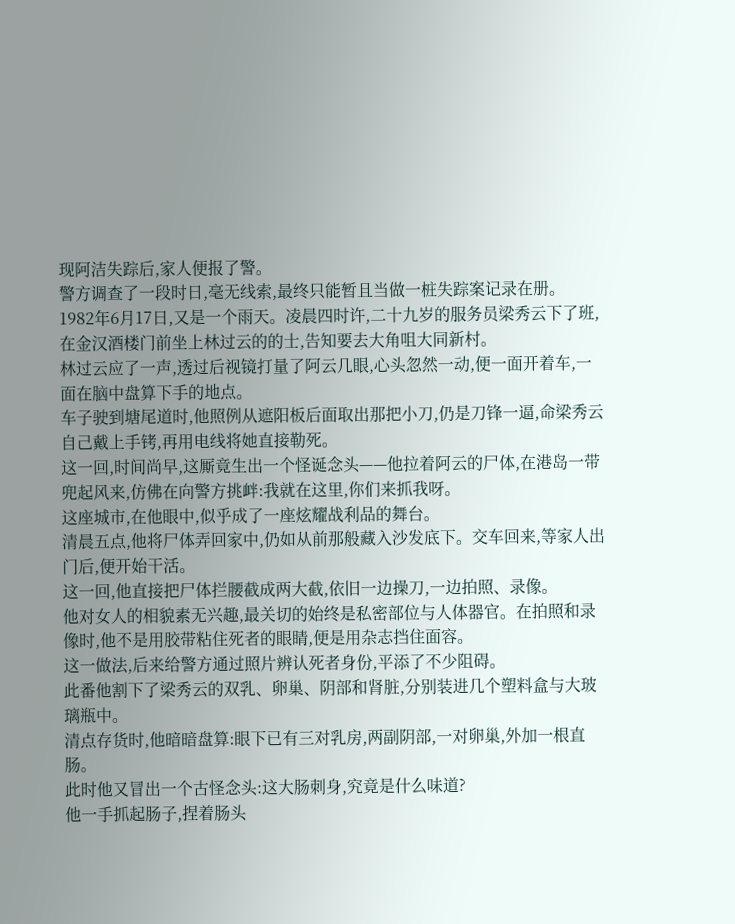现阿洁失踪后,家人便报了警。
警方调查了一段时日,毫无线索,最终只能暂且当做一桩失踪案记录在册。
1982年6月17日,又是一个雨天。凌晨四时许,二十九岁的服务员梁秀云下了班,在金汉酒楼门前坐上林过云的的士,告知要去大角咀大同新村。
林过云应了一声,透过后视镜打量了阿云几眼,心头忽然一动,便一面开着车,一面在脑中盘算下手的地点。
车子驶到塘尾道时,他照例从遮阳板后面取出那把小刀,仍是刀锋一逼,命梁秀云自己戴上手铐,再用电线将她直接勒死。
这一回,时间尚早,这厮竟生出一个怪诞念头——他拉着阿云的尸体,在港岛一带兜起风来,仿佛在向警方挑衅:我就在这里,你们来抓我呀。
这座城市,在他眼中,似乎成了一座炫耀战利品的舞台。
清晨五点,他将尸体弄回家中,仍如从前那般藏入沙发底下。交车回来,等家人出门后,便开始干活。
这一回,他直接把尸体拦腰截成两大截,依旧一边操刀,一边拍照、录像。
他对女人的相貌素无兴趣,最关切的始终是私密部位与人体器官。在拍照和录像时,他不是用胶带粘住死者的眼睛,便是用杂志挡住面容。
这一做法,后来给警方通过照片辨认死者身份,平添了不少阻碍。
此番他割下了梁秀云的双乳、卵巢、阴部和肾脏,分别装进几个塑料盒与大玻璃瓶中。
清点存货时,他暗暗盘算:眼下已有三对乳房,两副阴部,一对卵巢,外加一根直肠。
此时他又冒出一个古怪念头:这大肠刺身,究竟是什么味道?
他一手抓起肠子,捏着肠头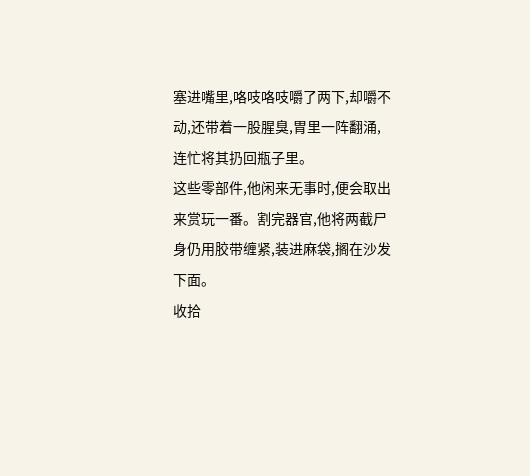塞进嘴里,咯吱咯吱嚼了两下,却嚼不动,还带着一股腥臭,胃里一阵翻涌,连忙将其扔回瓶子里。
这些零部件,他闲来无事时,便会取出来赏玩一番。割完器官,他将两截尸身仍用胶带缠紧,装进麻袋,搁在沙发下面。
收拾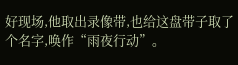好现场,他取出录像带,也给这盘带子取了个名字,唤作“雨夜行动”。